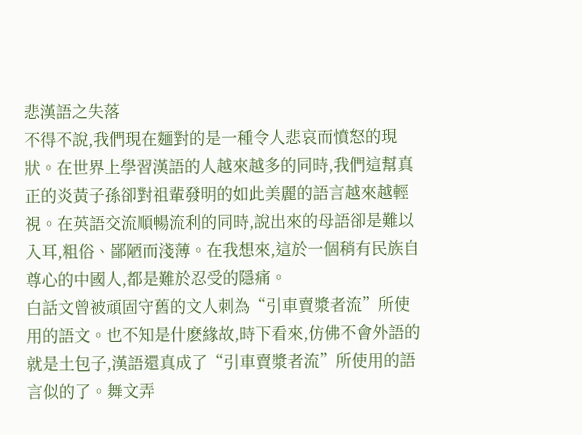悲漢語之失落
不得不說,我們現在麵對的是一種令人悲哀而憤怒的現狀。在世界上學習漢語的人越來越多的同時,我們這幫真正的炎黃子孫卻對祖輩發明的如此美麗的語言越來越輕視。在英語交流順暢流利的同時,說出來的母語卻是難以入耳,粗俗、鄙陋而淺薄。在我想來,這於一個稍有民族自尊心的中國人,都是難於忍受的隱痛。
白話文曾被頑固守舊的文人刺為“引車賣漿者流”所使用的語文。也不知是什麽緣故,時下看來,仿佛不會外語的就是土包子,漢語還真成了“引車賣漿者流”所使用的語言似的了。舞文弄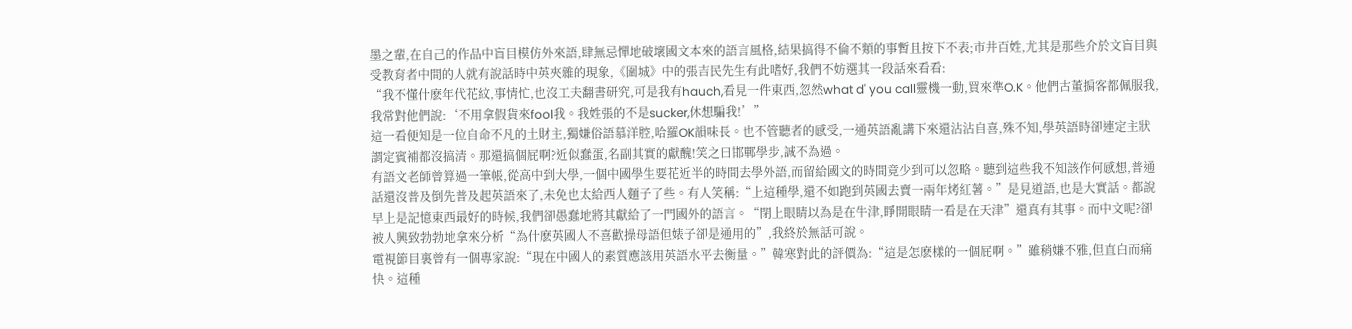墨之輩,在自己的作品中盲目模仿外來語,肆無忌憚地破壞國文本來的語言風格,結果搞得不倫不類的事暫且按下不表;市井百姓,尤其是那些介於文盲目與受教育者中間的人就有說話時中英夾雜的現象,《圍城》中的張吉民先生有此嗜好,我們不妨選其一段話來看看:
“我不懂什麽年代花紋,事情忙,也沒工夫翻書研究,可是我有hauch,看見一件東西,忽然what d' you call靈機一動,買來準O.K。他們古董掮客都佩服我,我常對他們說:‘不用拿假貨來fool我。我姓張的不是sucker,休想騙我!’”
這一看便知是一位自命不凡的土財主,獨嫌俗語慕洋腔,哈羅OK韻味長。也不管聽者的感受,一通英語亂講下來還沾沾自喜,殊不知,學英語時卻連定主狀謂定賓補都沒搞清。那還搞個屁啊?近似蠢蛋,名副其實的獻醜!笑之曰邯鄲學步,誠不為過。
有語文老師曾算過一筆帳,從高中到大學,一個中國學生要花近半的時間去學外語,而留給國文的時間竟少到可以忽略。聽到這些我不知該作何感想,普通話還沒普及倒先普及起英語來了,未免也太給西人麵子了些。有人笑稱:“上這種學,還不如跑到英國去賣一兩年烤紅薯。”是見道語,也是大實話。都說早上是記憶東西最好的時候,我們卻愚蠢地將其獻給了一門國外的語言。“閉上眼睛以為是在牛津,睜開眼睛一看是在天津”還真有其事。而中文呢?卻被人興致勃勃地拿來分析“為什麽英國人不喜歡操母語但婊子卻是通用的”,我終於無話可說。
電視節目裏曾有一個專家說:“現在中國人的素質應該用英語水平去衡量。”韓寒對此的評價為:“這是怎麽樣的一個屁啊。”雖稍嫌不雅,但直白而痛快。這種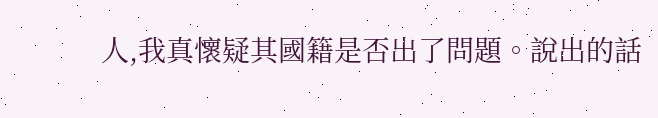人,我真懷疑其國籍是否出了問題。說出的話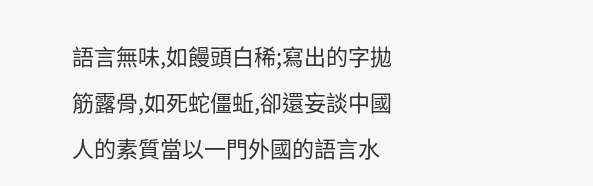語言無味,如饅頭白稀;寫出的字拋筋露骨,如死蛇僵蚯,卻還妄談中國人的素質當以一門外國的語言水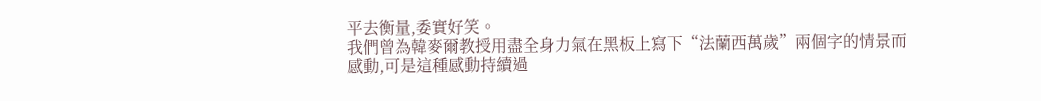平去衡量,委實好笑。
我們曾為韓麥爾教授用盡全身力氣在黑板上寫下“法蘭西萬歲”兩個字的情景而感動,可是這種感動持續過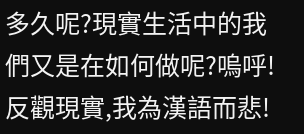多久呢?現實生活中的我們又是在如何做呢?嗚呼!反觀現實,我為漢語而悲!